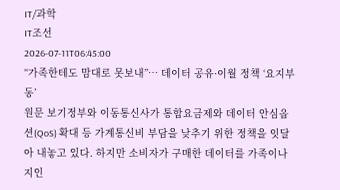IT/과학
IT조선
2026-07-11T06:45:00
“가족한테도 맘대로 못보내”… 데이터 공유·이월 정책 ‘요지부동’
원문 보기정부와 이동통신사가 통합요금제와 데이터 안심옵션(QoS) 확대 등 가계통신비 부담을 낮추기 위한 정책을 잇달아 내놓고 있다. 하지만 소비자가 구매한 데이터를 가족이나 지인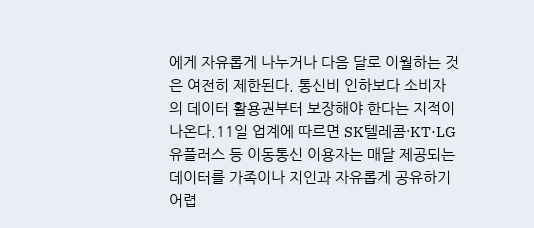에게 자유롭게 나누거나 다음 달로 이월하는 것은 여전히 제한된다. 통신비 인하보다 소비자의 데이터 활용권부터 보장해야 한다는 지적이 나온다.11일 업계에 따르면 SK텔레콤·KT·LG유플러스 등 이동통신 이용자는 매달 제공되는 데이터를 가족이나 지인과 자유롭게 공유하기 어렵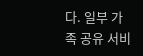다. 일부 가족 공유 서비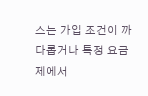스는 가입 조건이 까다롭거나 특정 요금제에서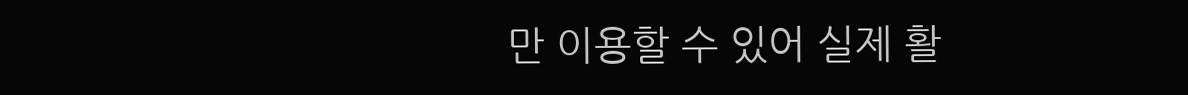만 이용할 수 있어 실제 활